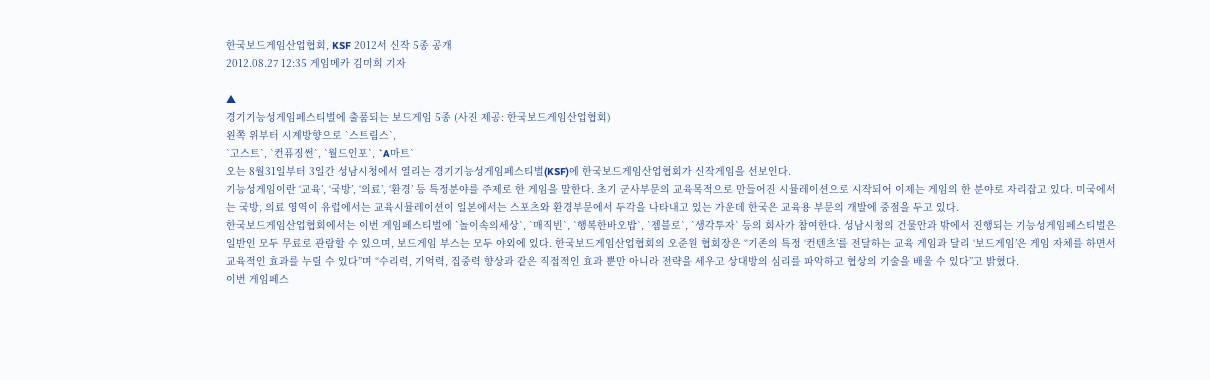한국보드게임산업협회, KSF 2012서 신작 5종 공개
2012.08.27 12:35 게임메카 김미희 기자

▲
경기기능성게임페스티벌에 출품되는 보드게임 5종 (사진 제공: 한국보드게임산업협회)
왼쪽 위부터 시계방향으로 `스트림스`,
`고스트`, `컨퓨징썬`, `월드인포`, `A마트`
오는 8월31일부터 3일간 성남시청에서 열리는 경기기능성게임페스티벌(KSF)에 한국보드게임산업협회가 신작게임을 선보인다.
기능성게임이란 ‘교육’, ‘국방’, ‘의료’, ‘환경’ 등 특정분야를 주제로 한 게임을 말한다. 초기 군사부문의 교육목적으로 만들어진 시뮬레이션으로 시작되어 이제는 게임의 한 분야로 자리잡고 있다. 미국에서는 국방, 의료 영역이 유럽에서는 교육시뮬레이션이 일본에서는 스포츠와 환경부문에서 두각을 나타내고 있는 가운데 한국은 교육용 부문의 개발에 중점을 두고 있다.
한국보드게임산업협회에서는 이번 게임페스티벌에 `놀이속의세상`, `매직빈`, `행복한바오밥`, `젬블로`, `생각투자` 등의 회사가 참여한다. 성남시청의 건물안과 밖에서 진행되는 기능성게임페스티벌은 일반인 모두 무료로 관람할 수 있으며, 보드게임 부스는 모두 야외에 있다. 한국보드게임산업협회의 오준원 협회장은 “기존의 특정 ‘컨텐츠’를 전달하는 교육 게임과 달리 ‘보드게임’은 게임 자체를 하면서 교육적인 효과를 누릴 수 있다”며 “수리력, 기억력, 집중력 향상과 같은 직접적인 효과 뿐만 아니라 전략을 세우고 상대방의 심리를 파악하고 협상의 기술을 배울 수 있다”고 밝혔다.
이번 게임페스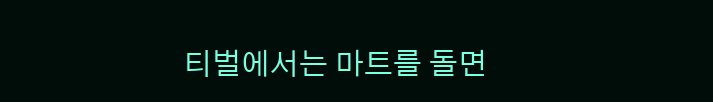티벌에서는 마트를 돌면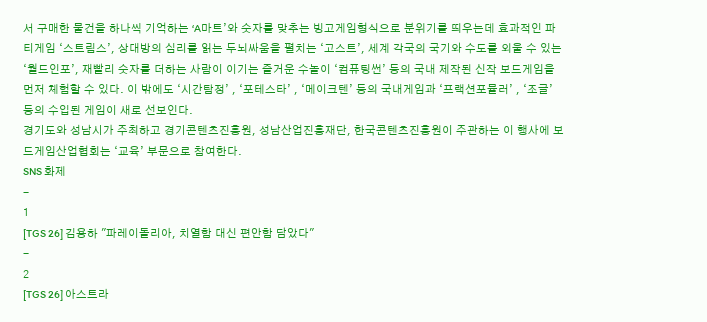서 구매한 물건을 하나씩 기억하는 ‘A마트’와 숫자를 맞추는 빙고게임형식으로 분위기를 띄우는데 효과적인 파티게임 ‘스트림스’, 상대방의 심리를 읽는 두뇌싸움을 펼치는 ‘고스트’, 세계 각국의 국기와 수도를 외울 수 있는 ‘월드인포’, 재빨리 숫자를 더하는 사람이 이기는 즐거운 수놀이 ‘컴퓨팅썬’ 등의 국내 제작된 신작 보드게임을 먼저 체험할 수 있다. 이 밖에도 ‘시간탐정’ , ‘포테스타’ , ‘메이크텐’ 등의 국내게임과 ‘프랙션포뮬러’ , ‘조글’ 등의 수입된 게임이 새로 선보인다.
경기도와 성남시가 주최하고 경기콘텐츠진흥원, 성남산업진흥재단, 한국콘텐츠진흥원이 주관하는 이 행사에 보드게임산업협회는 ‘교육’ 부문으로 참여한다.
SNS 화제
-
1
[TGS 26] 김용하 "파레이돌리아, 치열함 대신 편안함 담았다"
-
2
[TGS 26] 아스트라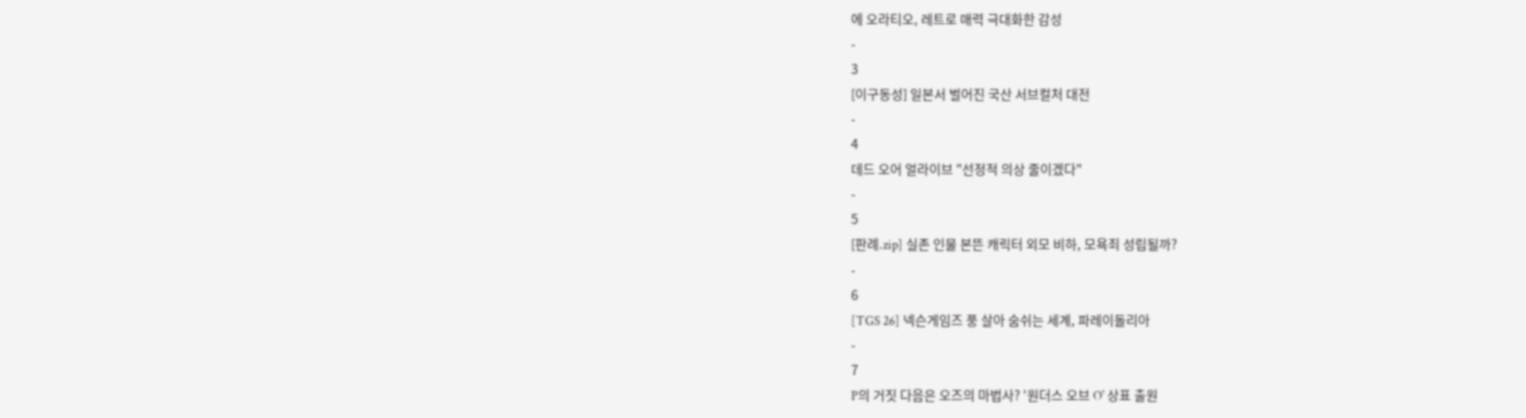에 오라티오, 레트로 매력 극대화한 감성
-
3
[이구동성] 일본서 벌어진 국산 서브컬처 대전
-
4
데드 오어 얼라이브 "선정적 의상 줄이겠다"
-
5
[판례.zip] 실존 인물 본뜬 캐릭터 외모 비하, 모욕죄 성립될까?
-
6
[TGS 26] 넥슨게임즈 풍 살아 숨쉬는 세계, 파레이돌리아
-
7
P의 거짓 다음은 오즈의 마법사? '원더스 오브 O' 상표 출원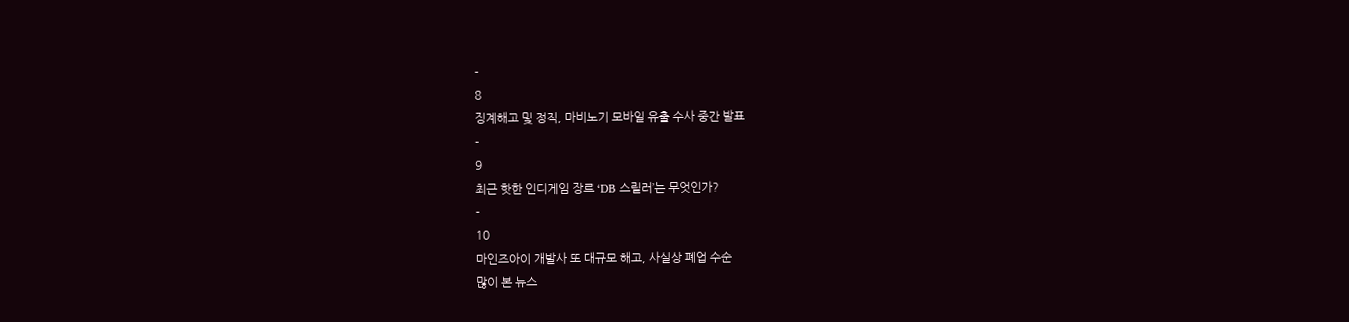-
8
징계해고 및 정직, 마비노기 모바일 유출 수사 중간 발표
-
9
최근 핫한 인디게임 장르 ‘DB 스릴러’는 무엇인가?
-
10
마인즈아이 개발사 또 대규모 해고, 사실상 폐업 수순
많이 본 뉴스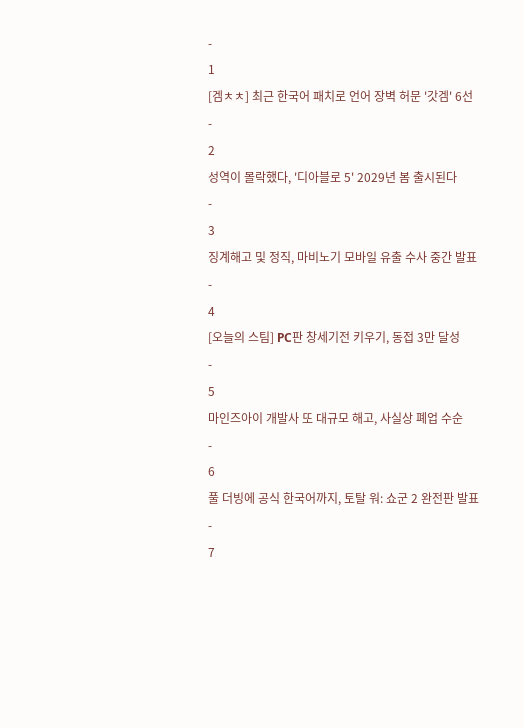-
1
[겜ㅊㅊ] 최근 한국어 패치로 언어 장벽 허문 '갓겜' 6선
-
2
성역이 몰락했다, '디아블로 5' 2029년 봄 출시된다
-
3
징계해고 및 정직, 마비노기 모바일 유출 수사 중간 발표
-
4
[오늘의 스팀] PC판 창세기전 키우기, 동접 3만 달성
-
5
마인즈아이 개발사 또 대규모 해고, 사실상 폐업 수순
-
6
풀 더빙에 공식 한국어까지, 토탈 워: 쇼군 2 완전판 발표
-
7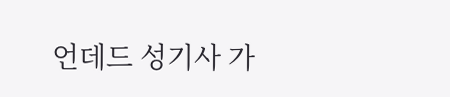언데드 성기사 가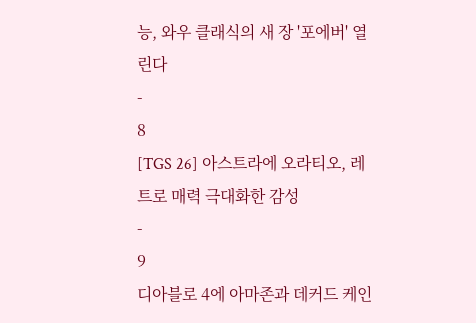능, 와우 클래식의 새 장 '포에버' 열린다
-
8
[TGS 26] 아스트라에 오라티오, 레트로 매력 극대화한 감성
-
9
디아블로 4에 아마존과 데커드 케인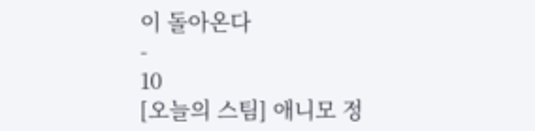이 돌아온다
-
10
[오늘의 스팀] 애니모 정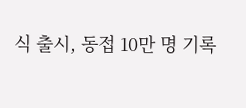식 출시, 동접 10만 명 기록